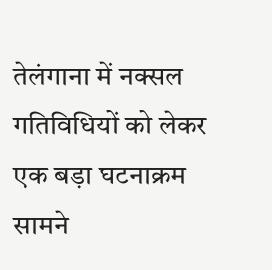तेलंगाना में नक्सल गतिविधियों को लेकर एक बड़ा घटनाक्रम सामने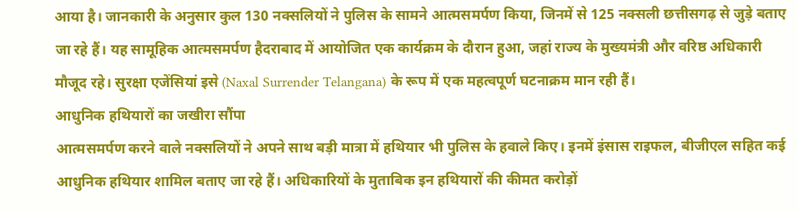आया है। जानकारी के अनुसार कुल 130 नक्सलियों ने पुलिस के सामने आत्मसमर्पण किया, जिनमें से 125 नक्सली छत्तीसगढ़ से जुड़े बताए जा रहे हैं। यह सामूहिक आत्मसमर्पण हैदराबाद में आयोजित एक कार्यक्रम के दौरान हुआ, जहां राज्य के मुख्यमंत्री और वरिष्ठ अधिकारी मौजूद रहे। सुरक्षा एजेंसियां इसे (Naxal Surrender Telangana) के रूप में एक महत्वपूर्ण घटनाक्रम मान रही हैं।
आधुनिक हथियारों का जखीरा सौंपा
आत्मसमर्पण करने वाले नक्सलियों ने अपने साथ बड़ी मात्रा में हथियार भी पुलिस के हवाले किए। इनमें इंसास राइफल, बीजीएल सहित कई आधुनिक हथियार शामिल बताए जा रहे हैं। अधिकारियों के मुताबिक इन हथियारों की कीमत करोड़ों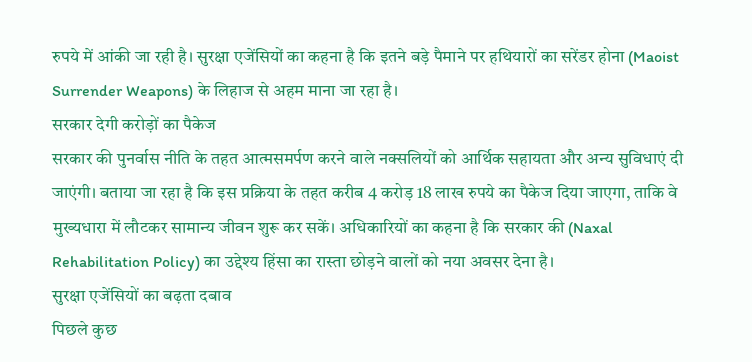रुपये में आंकी जा रही है। सुरक्षा एजेंसियों का कहना है कि इतने बड़े पैमाने पर हथियारों का सरेंडर होना (Maoist Surrender Weapons) के लिहाज से अहम माना जा रहा है।
सरकार देगी करोड़ों का पैकेज
सरकार की पुनर्वास नीति के तहत आत्मसमर्पण करने वाले नक्सलियों को आर्थिक सहायता और अन्य सुविधाएं दी जाएंगी। बताया जा रहा है कि इस प्रक्रिया के तहत करीब 4 करोड़ 18 लाख रुपये का पैकेज दिया जाएगा, ताकि वे मुख्यधारा में लौटकर सामान्य जीवन शुरू कर सकें। अधिकारियों का कहना है कि सरकार की (Naxal Rehabilitation Policy) का उद्देश्य हिंसा का रास्ता छोड़ने वालों को नया अवसर देना है।
सुरक्षा एजेंसियों का बढ़ता दबाव
पिछले कुछ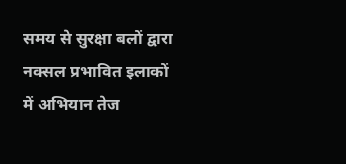समय से सुरक्षा बलों द्वारा नक्सल प्रभावित इलाकों में अभियान तेज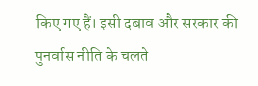किए गए हैं। इसी दबाव और सरकार की पुनर्वास नीति के चलते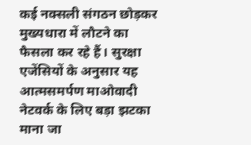कई नक्सली संगठन छोड़कर मुख्यधारा में लौटने का फैसला कर रहे हैं। सुरक्षा एजेंसियों के अनुसार यह आत्मसमर्पण माओवादी नेटवर्क के लिए बड़ा झटका माना जा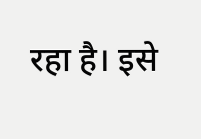रहा है। इसे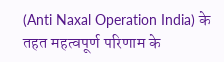(Anti Naxal Operation India) के तहत महत्वपूर्ण परिणाम के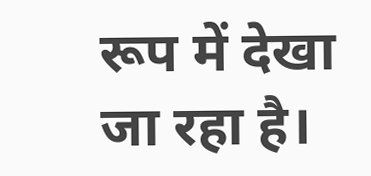रूप में देखा जा रहा है।